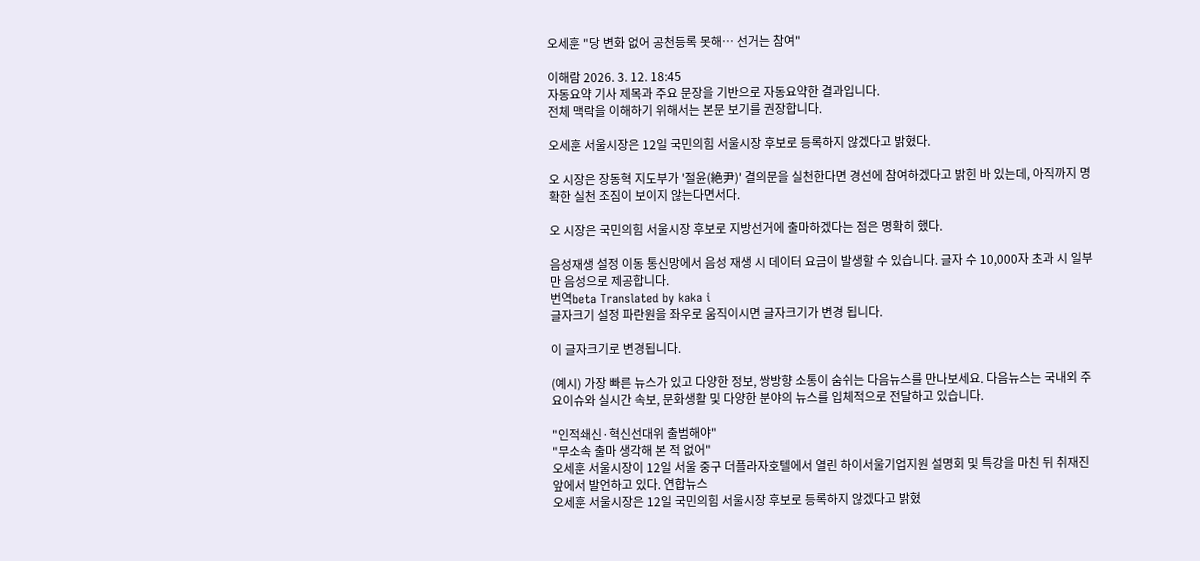오세훈 "당 변화 없어 공천등록 못해… 선거는 참여"

이해람 2026. 3. 12. 18:45
자동요약 기사 제목과 주요 문장을 기반으로 자동요약한 결과입니다.
전체 맥락을 이해하기 위해서는 본문 보기를 권장합니다.

오세훈 서울시장은 12일 국민의힘 서울시장 후보로 등록하지 않겠다고 밝혔다.

오 시장은 장동혁 지도부가 '절윤(絶尹)' 결의문을 실천한다면 경선에 참여하겠다고 밝힌 바 있는데, 아직까지 명확한 실천 조짐이 보이지 않는다면서다.

오 시장은 국민의힘 서울시장 후보로 지방선거에 출마하겠다는 점은 명확히 했다.

음성재생 설정 이동 통신망에서 음성 재생 시 데이터 요금이 발생할 수 있습니다. 글자 수 10,000자 초과 시 일부만 음성으로 제공합니다.
번역beta Translated by kaka i
글자크기 설정 파란원을 좌우로 움직이시면 글자크기가 변경 됩니다.

이 글자크기로 변경됩니다.

(예시) 가장 빠른 뉴스가 있고 다양한 정보, 쌍방향 소통이 숨쉬는 다음뉴스를 만나보세요. 다음뉴스는 국내외 주요이슈와 실시간 속보, 문화생활 및 다양한 분야의 뉴스를 입체적으로 전달하고 있습니다.

"인적쇄신·혁신선대위 출범해야"
"무소속 출마 생각해 본 적 없어"
오세훈 서울시장이 12일 서울 중구 더플라자호텔에서 열린 하이서울기업지원 설명회 및 특강을 마친 뒤 취재진 앞에서 발언하고 있다. 연합뉴스
오세훈 서울시장은 12일 국민의힘 서울시장 후보로 등록하지 않겠다고 밝혔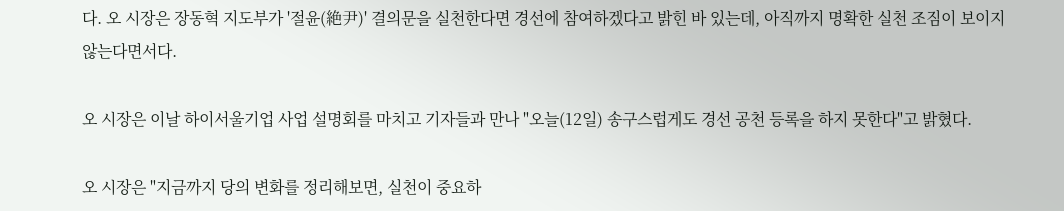다. 오 시장은 장동혁 지도부가 '절윤(絶尹)' 결의문을 실천한다면 경선에 참여하겠다고 밝힌 바 있는데, 아직까지 명확한 실천 조짐이 보이지 않는다면서다.

오 시장은 이날 하이서울기업 사업 설명회를 마치고 기자들과 만나 "오늘(12일) 송구스럽게도 경선 공천 등록을 하지 못한다"고 밝혔다.

오 시장은 "지금까지 당의 변화를 정리해보면, 실천이 중요하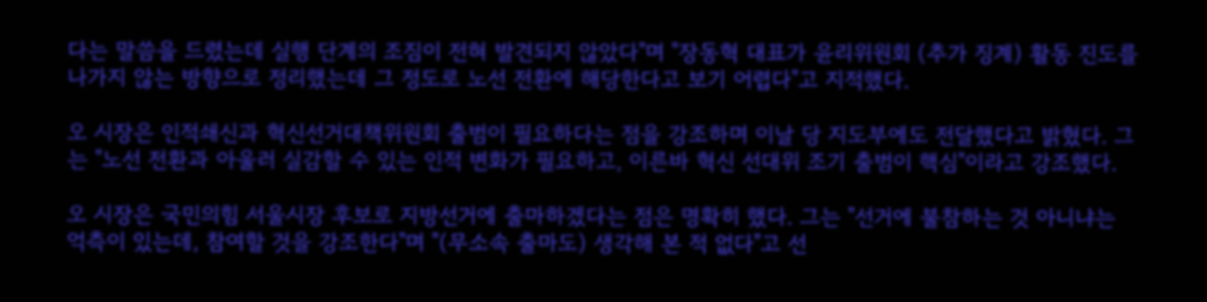다는 말씀을 드렸는데 실행 단계의 조짐이 전혀 발견되지 않았다"며 "장동혁 대표가 윤리위원회 (추가 징계) 활동 진도를 나가지 않는 방향으로 정리했는데 그 정도로 노선 전환에 해당한다고 보기 어렵다"고 지적했다.

오 시장은 인적쇄신과 혁신선거대책위원회 출범이 필요하다는 점을 강조하며 이날 당 지도부에도 전달했다고 밝혔다. 그는 "노선 전환과 아울러 실감할 수 있는 인적 변화가 필요하고, 이른바 혁신 선대위 조기 출범이 핵심"이라고 강조했다.

오 시장은 국민의힘 서울시장 후보로 지방선거에 출마하겠다는 점은 명확히 했다. 그는 "선거에 불참하는 것 아니냐는 억측이 있는데, 참여할 것을 강조한다"며 "(무소속 출마도) 생각해 본 적 없다"고 선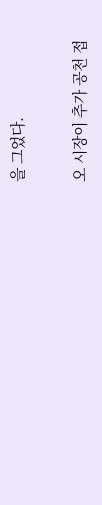을 그었다.

오 시장이 추가 공천 접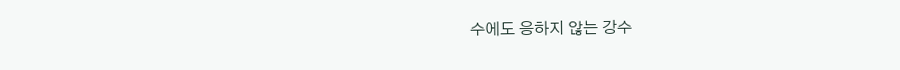수에도 응하지 않는 강수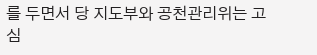를 두면서 당 지도부와 공천관리위는 고심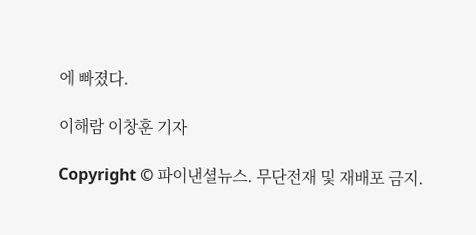에 빠졌다.

이해람 이창훈 기자

Copyright © 파이낸셜뉴스. 무단전재 및 재배포 금지.